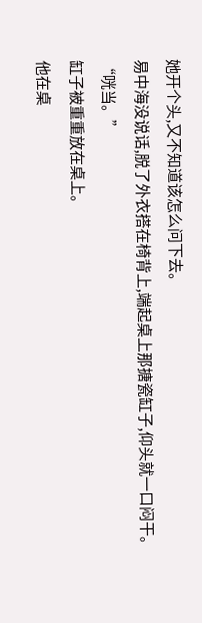她开个头,又不知道该怎么问下去。
易中海没说话,脱了外衣搭在椅背上,端起桌上那搪瓷缸子,仰头就一口闷干。
“咣当。”
缸子被重重放在桌上。
他在桌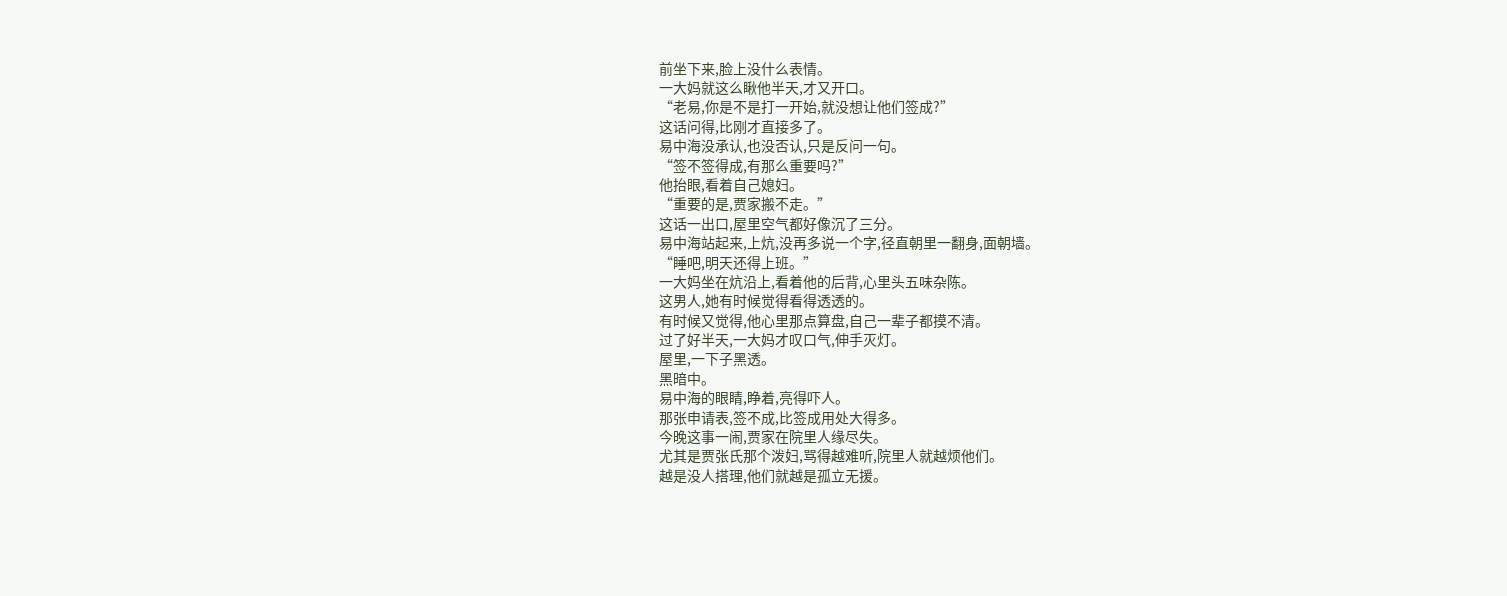前坐下来,脸上没什么表情。
一大妈就这么瞅他半天,才又开口。
“老易,你是不是打一开始,就没想让他们签成?”
这话问得,比刚才直接多了。
易中海没承认,也没否认,只是反问一句。
“签不签得成,有那么重要吗?”
他抬眼,看着自己媳妇。
“重要的是,贾家搬不走。”
这话一出口,屋里空气都好像沉了三分。
易中海站起来,上炕,没再多说一个字,径直朝里一翻身,面朝墙。
“睡吧,明天还得上班。”
一大妈坐在炕沿上,看着他的后背,心里头五味杂陈。
这男人,她有时候觉得看得透透的。
有时候又觉得,他心里那点算盘,自己一辈子都摸不清。
过了好半天,一大妈才叹口气,伸手灭灯。
屋里,一下子黑透。
黑暗中。
易中海的眼睛,睁着,亮得吓人。
那张申请表,签不成,比签成用处大得多。
今晚这事一闹,贾家在院里人缘尽失。
尤其是贾张氏那个泼妇,骂得越难听,院里人就越烦他们。
越是没人搭理,他们就越是孤立无援。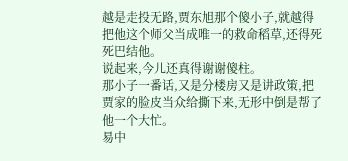越是走投无路,贾东旭那个傻小子,就越得把他这个师父当成唯一的救命稻草,还得死死巴结他。
说起来,今儿还真得谢谢傻柱。
那小子一番话,又是分楼房又是讲政策,把贾家的脸皮当众给撕下来,无形中倒是帮了他一个大忙。
易中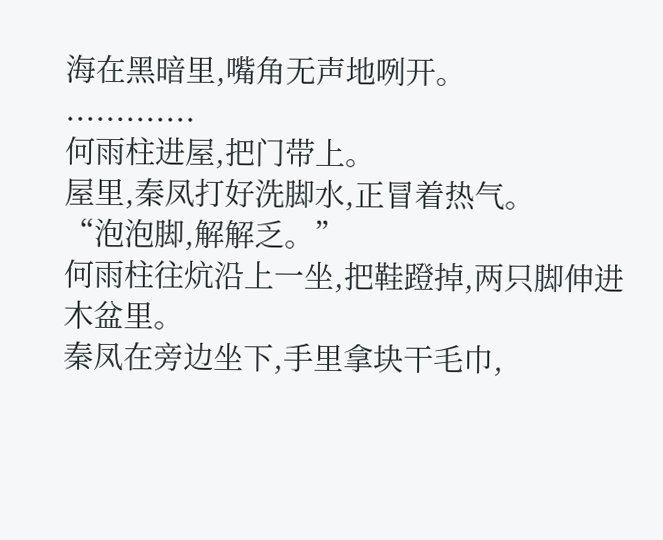海在黑暗里,嘴角无声地咧开。
.............
何雨柱进屋,把门带上。
屋里,秦凤打好洗脚水,正冒着热气。
“泡泡脚,解解乏。”
何雨柱往炕沿上一坐,把鞋蹬掉,两只脚伸进木盆里。
秦凤在旁边坐下,手里拿块干毛巾,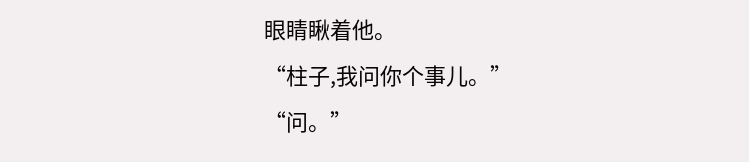眼睛瞅着他。
“柱子,我问你个事儿。”
“问。”